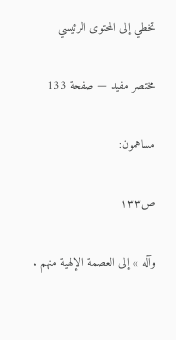تخطي إلى المحتوى الرئيسي

مختصر مفيد — صفحة 133

مساهمون:

ص١٣٣

وآله » إلى العصمة الإلهية منهم .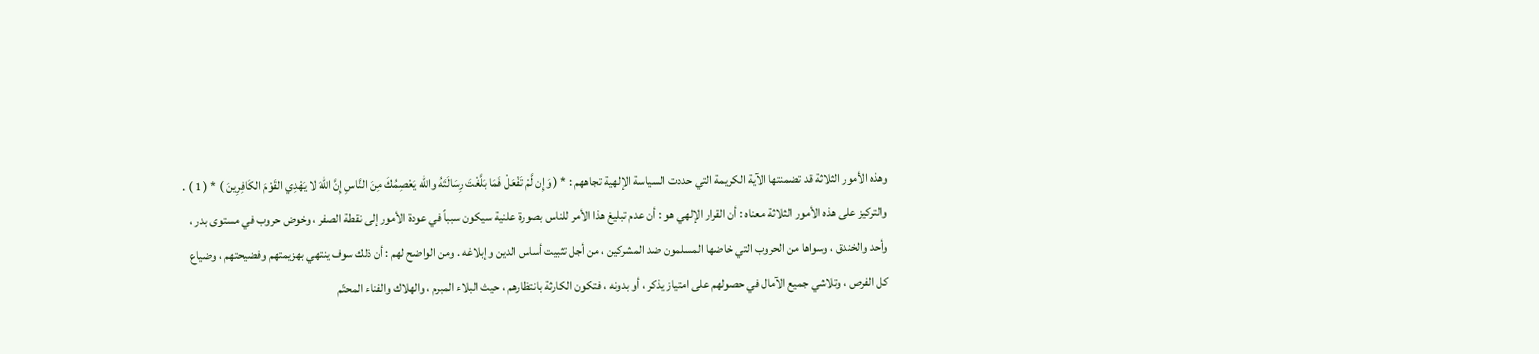وهذه الأمور الثلاثة قد تضمنتها الآية الكريمة التي حددت السياسة الإلهية تجاههم : * ( وَإِن لَّمْ تَفْعَلْ فَمَا بَلَّغْتَ رِسَالَتَهُ والله يَعْصِمُكَ مِنَ النَّاسِ إِنَّ اللهَ لا يَهْدِي القَوْمَ الكَافِرِينَ ) * ( 1 ) . والتركيز على هذه الأمور الثلاثة معناه : أن القرار الإلهي هو : أن عدم تبليغ هذا الأمر للناس بصورة علنية سيكون سبباً في عودة الأمور إلى نقطة الصفر ، وخوض حروب في مستوى بدر ، وأحد والخندق ، وسواها من الحروب التي خاضها المسلمون ضد المشركين ، من أجل تثبيت أساس الدين وإبلاغه . ومن الواضح لهم : أن ذلك سوف ينتهي بهزيمتهم وفضيحتهم ، وضياع كل الفرص ، وتلاشي جميع الآمال في حصولهم على امتياز يذكر ، أو بدونه ، فتكون الكارثة بانتظارهم ، حيث البلاء المبرم ، والهلاك والفناء المحتّم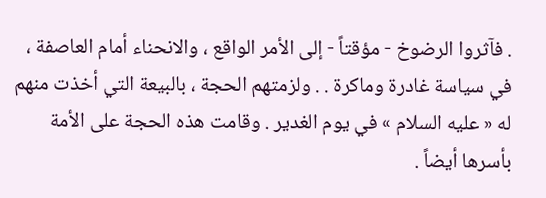. فآثروا الرضوخ - مؤقتاً - إلى الأمر الواقع ، والانحناء أمام العاصفة ، في سياسة غادرة وماكرة . . ولزمتهم الحجة ، بالبيعة التي أخذت منهم له « عليه السلام » في يوم الغدير . وقامت هذه الحجة على الأمة بأسرها أيضاً .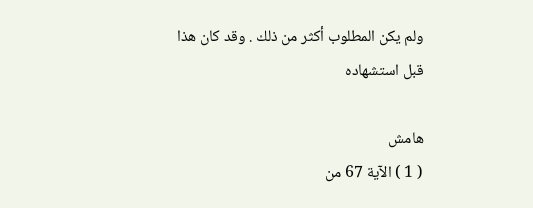ولم يكن المطلوب أكثر من ذلك . وقد كان هذا قبل استشهاده

هامش
( 1 ) الآية 67 من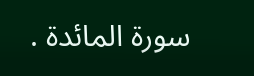سورة المائدة .